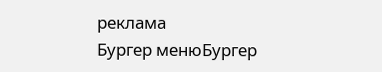реклама
Бургер менюБургер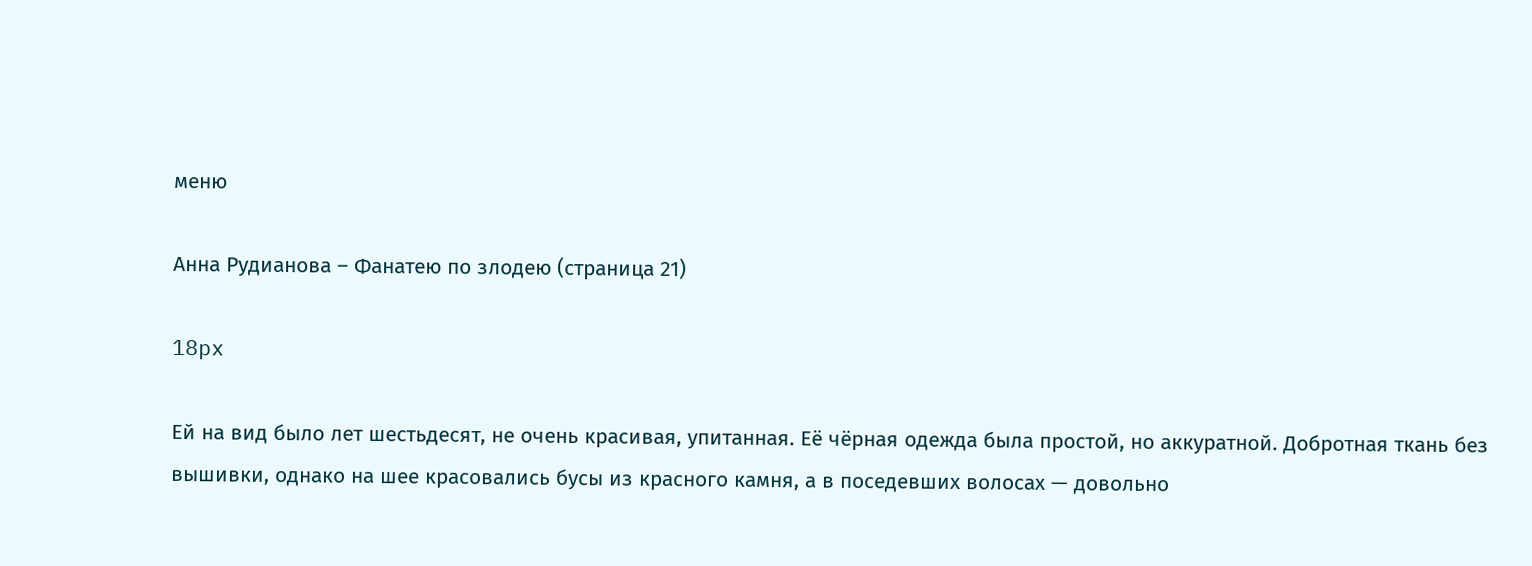меню

Анна Рудианова – Фанатею по злодею (страница 21)

18px

Ей на вид было лет шестьдесят, не очень красивая, упитанная. Её чёрная одежда была простой, но аккуратной. Добротная ткань без вышивки, однако на шее красовались бусы из красного камня, а в поседевших волосах — довольно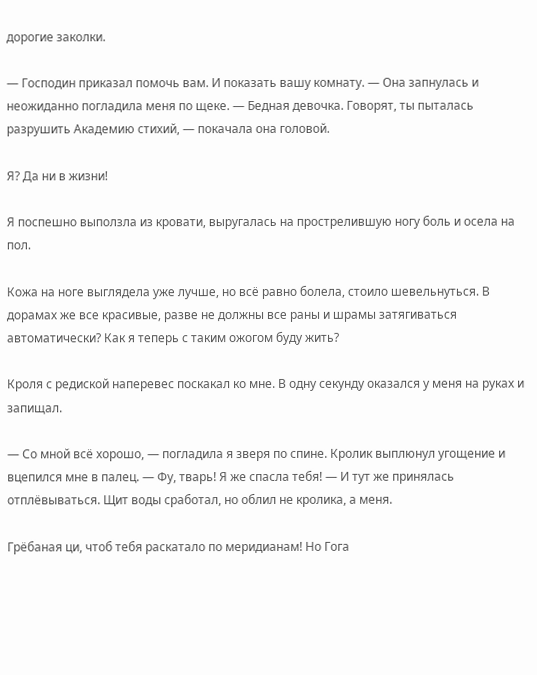дорогие заколки.

— Господин приказал помочь вам. И показать вашу комнату. — Она запнулась и неожиданно погладила меня по щеке. — Бедная девочка. Говорят, ты пыталась разрушить Академию стихий, — покачала она головой.

Я? Да ни в жизни!

Я поспешно выползла из кровати, выругалась на прострелившую ногу боль и осела на пол.

Кожа на ноге выглядела уже лучше, но всё равно болела, стоило шевельнуться. В дорамах же все красивые, разве не должны все раны и шрамы затягиваться автоматически? Как я теперь с таким ожогом буду жить?

Кроля с редиской наперевес поскакал ко мне. В одну секунду оказался у меня на руках и запищал.

— Со мной всё хорошо, — погладила я зверя по спине. Кролик выплюнул угощение и вцепился мне в палец. — Фу, тварь! Я же спасла тебя! — И тут же принялась отплёвываться. Щит воды сработал, но облил не кролика, а меня.

Грёбаная ци, чтоб тебя раскатало по меридианам! Но Гога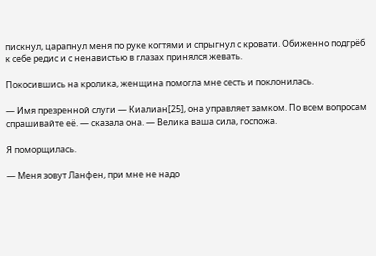пискнул, царапнул меня по руке когтями и спрыгнул с кровати. Обиженно подгрёб к себе редис и с ненавистью в глазах принялся жевать.

Покосившись на кролика, женщина помогла мне сесть и поклонилась.

— Имя презренной слуги — Киалиан[25], она управляет замком. По всем вопросам спрашивайте её. — сказала она. — Велика ваша сила, госпожа.

Я поморщилась.

— Меня зовут Ланфен, при мне не надо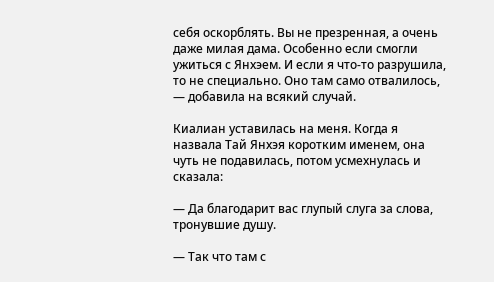себя оскорблять. Вы не презренная, а очень даже милая дама. Особенно если смогли ужиться с Янхэем. И если я что-то разрушила, то не специально. Оно там само отвалилось, — добавила на всякий случай.

Киалиан уставилась на меня. Когда я назвала Тай Янхэя коротким именем, она чуть не подавилась, потом усмехнулась и сказала:

— Да благодарит вас глупый слуга за слова, тронувшие душу.

— Так что там с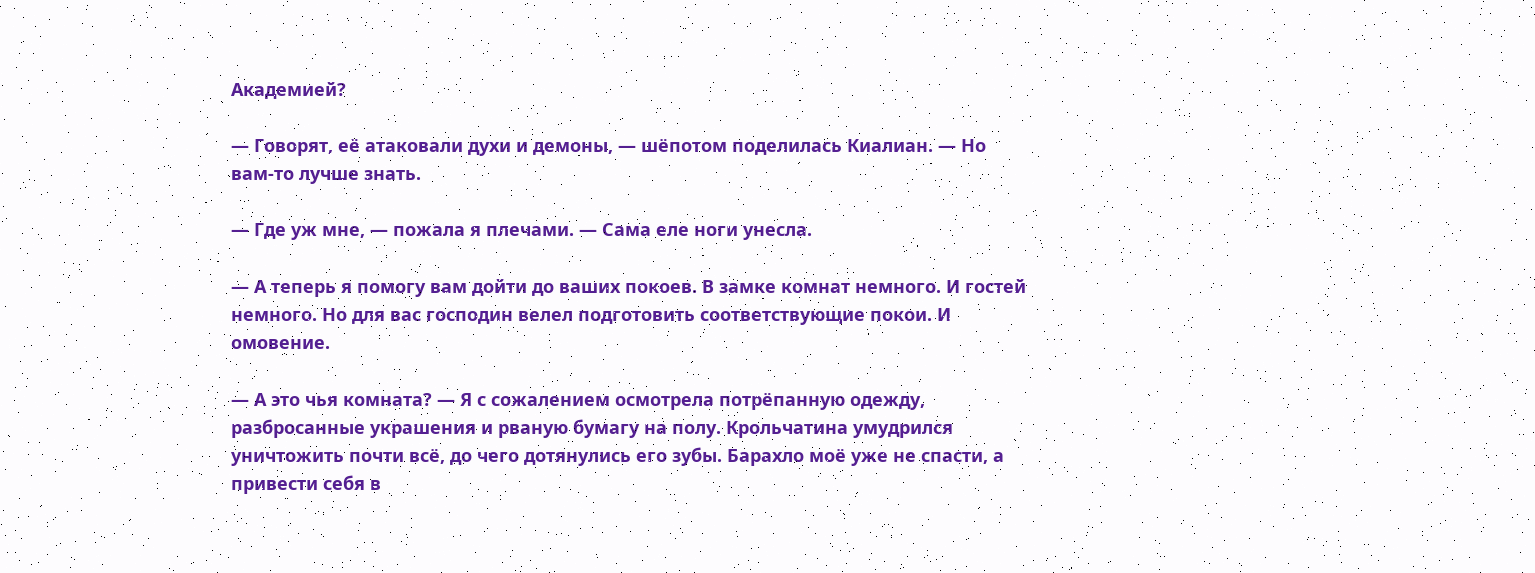Академией?

— Говорят, её атаковали духи и демоны, — шёпотом поделилась Киалиан. — Но вам-то лучше знать.

— Где уж мне, — пожала я плечами. — Сама еле ноги унесла.

— А теперь я помогу вам дойти до ваших покоев. В замке комнат немного. И гостей немного. Но для вас господин велел подготовить соответствующие покои. И омовение.

— А это чья комната? — Я с сожалением осмотрела потрёпанную одежду, разбросанные украшения и рваную бумагу на полу. Крольчатина умудрился уничтожить почти всё, до чего дотянулись его зубы. Барахло моё уже не спасти, а привести себя в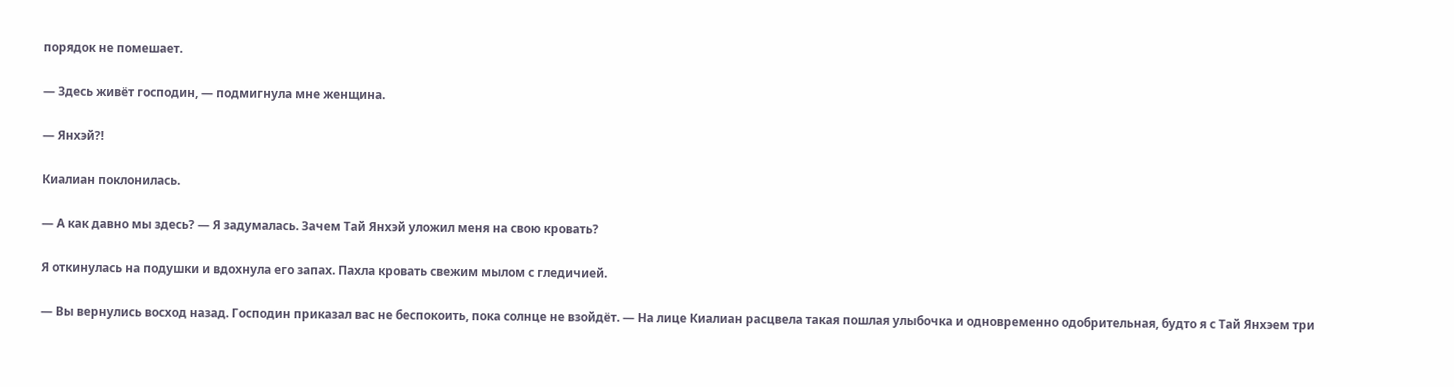порядок не помешает.

— Здесь живёт господин, — подмигнула мне женщина.

— Янхэй?!

Киалиан поклонилась.

— А как давно мы здесь? — Я задумалась. Зачем Тай Янхэй уложил меня на свою кровать?

Я откинулась на подушки и вдохнула его запах. Пахла кровать свежим мылом с гледичией.

— Вы вернулись восход назад. Господин приказал вас не беспокоить, пока солнце не взойдёт. — На лице Киалиан расцвела такая пошлая улыбочка и одновременно одобрительная, будто я с Тай Янхэем три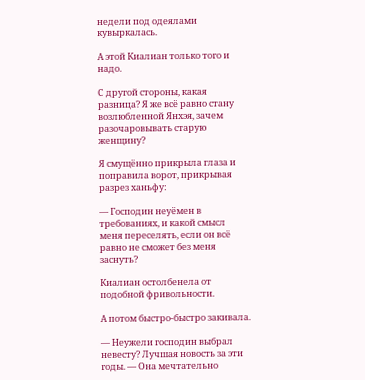недели под одеялами кувыркалась.

А этой Киалиан только того и надо.

С другой стороны, какая разница? Я же всё равно стану возлюбленной Янхэя, зачем разочаровывать старую женщину?

Я смущённо прикрыла глаза и поправила ворот, прикрывая разрез ханьфу:

— Господин неуёмен в требованиях, и какой смысл меня переселять, если он всё равно не сможет без меня заснуть?

Киалиан остолбенела от подобной фривольности.

А потом быстро-быстро закивала.

— Неужели господин выбрал невесту? Лучшая новость за эти годы. — Она мечтательно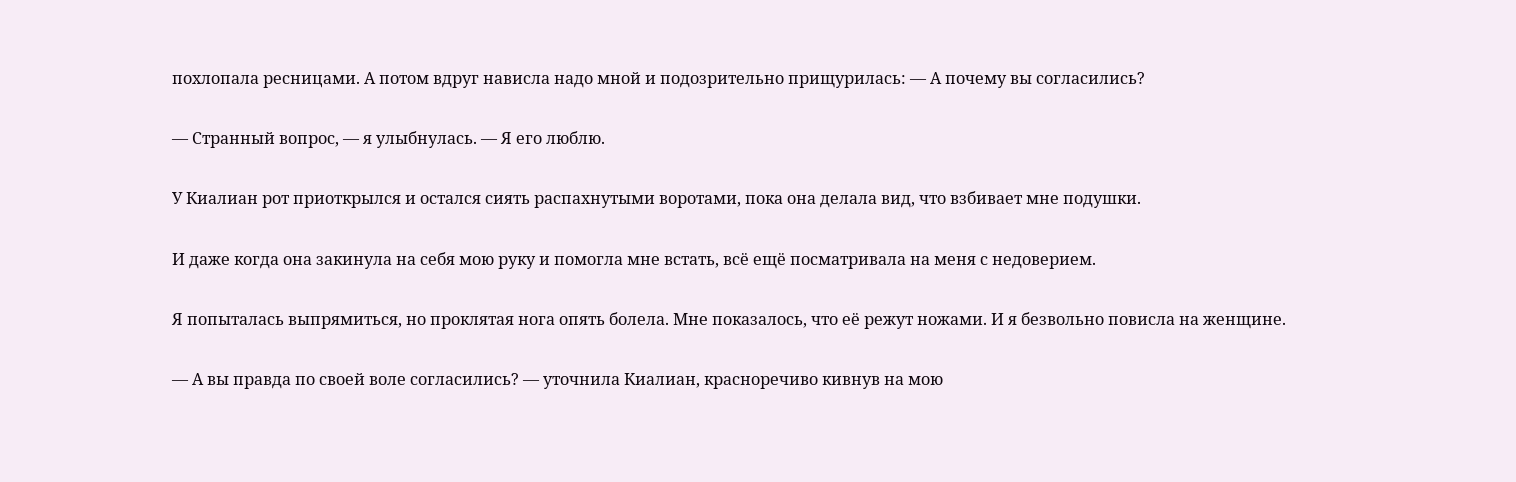похлопала ресницами. А потом вдруг нависла надо мной и подозрительно прищурилась: — А почему вы согласились?

— Странный вопрос, — я улыбнулась. — Я его люблю.

У Киалиан рот приоткрылся и остался сиять распахнутыми воротами, пока она делала вид, что взбивает мне подушки.

И даже когда она закинула на себя мою руку и помогла мне встать, всё ещё посматривала на меня с недоверием.

Я попыталась выпрямиться, но проклятая нога опять болела. Мне показалось, что её режут ножами. И я безвольно повисла на женщине.

— А вы правда по своей воле согласились? — уточнила Киалиан, красноречиво кивнув на мою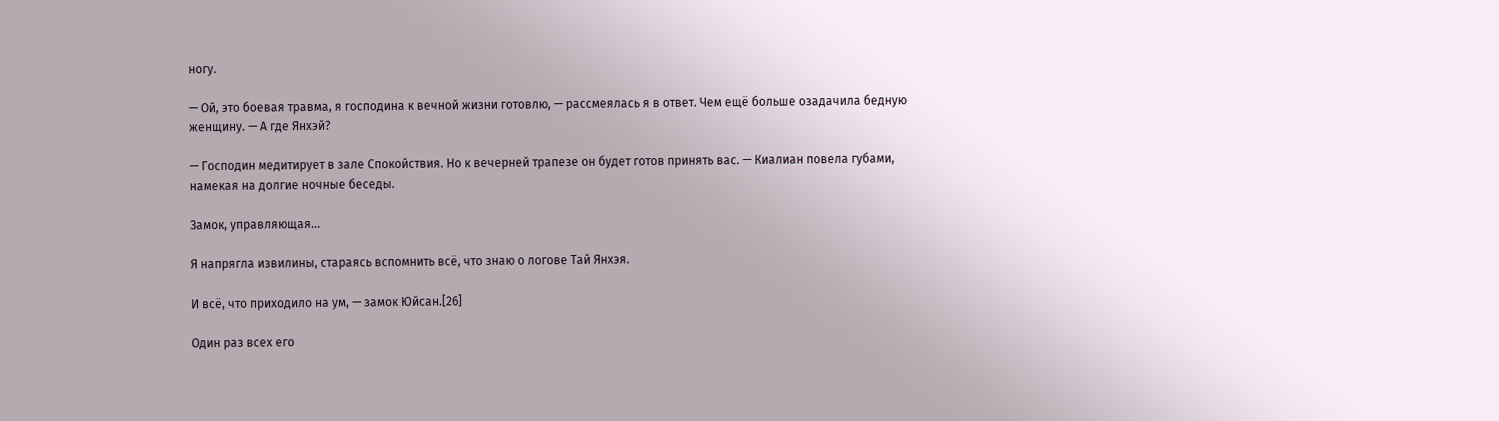ногу.

— Ой, это боевая травма, я господина к вечной жизни готовлю, — рассмеялась я в ответ. Чем ещё больше озадачила бедную женщину. — А где Янхэй?

— Господин медитирует в зале Спокойствия. Но к вечерней трапезе он будет готов принять вас. — Киалиан повела губами, намекая на долгие ночные беседы.

Замок, управляющая…

Я напрягла извилины, стараясь вспомнить всё, что знаю о логове Тай Янхэя.

И всё, что приходило на ум, — замок Юйсан.[26]

Один раз всех его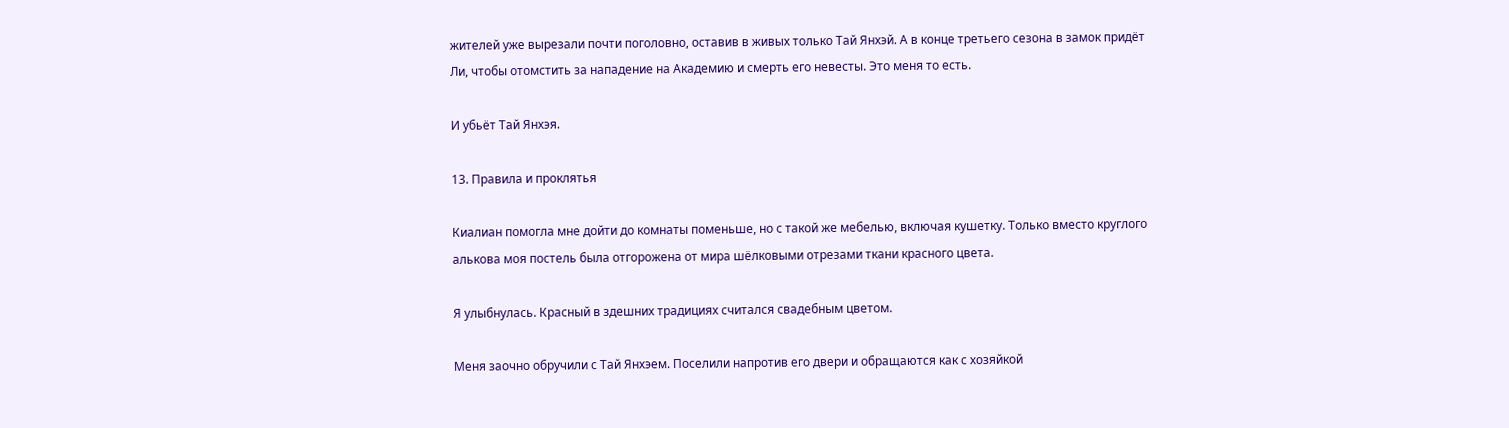жителей уже вырезали почти поголовно, оставив в живых только Тай Янхэй. А в конце третьего сезона в замок придёт Ли, чтобы отомстить за нападение на Академию и смерть его невесты. Это меня то есть.

И убьёт Тай Янхэя.

13. Правила и проклятья

Киалиан помогла мне дойти до комнаты поменьше, но с такой же мебелью, включая кушетку. Только вместо круглого алькова моя постель была отгорожена от мира шёлковыми отрезами ткани красного цвета.

Я улыбнулась. Красный в здешних традициях считался свадебным цветом.

Меня заочно обручили с Тай Янхэем. Поселили напротив его двери и обращаются как с хозяйкой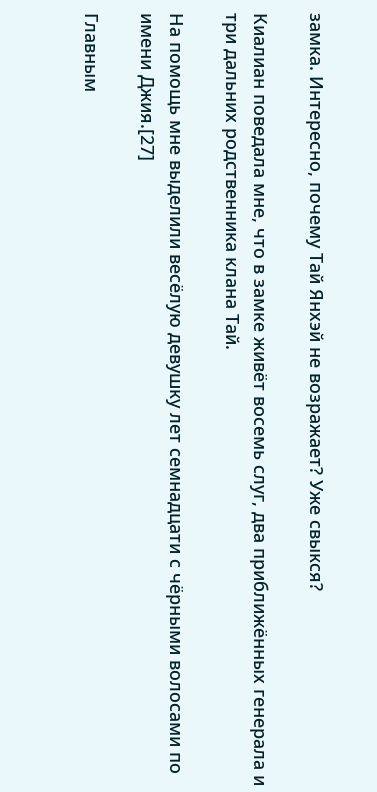замка. Интересно, почему Тай Янхэй не возражает? Уже свыкся?

Киалиан поведала мне, что в замке живёт восемь слуг, два приближённых генерала и три дальних родственника клана Тай.

На помощь мне выделили весёлую девушку лет семнадцати с чёрными волосами по имени Джия.[27]

Главным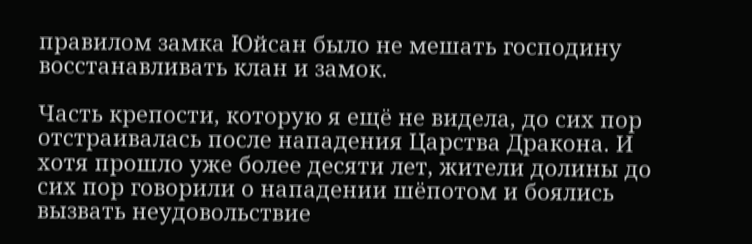правилом замка Юйсан было не мешать господину восстанавливать клан и замок.

Часть крепости, которую я ещё не видела, до сих пор отстраивалась после нападения Царства Дракона. И хотя прошло уже более десяти лет, жители долины до сих пор говорили о нападении шёпотом и боялись вызвать неудовольствие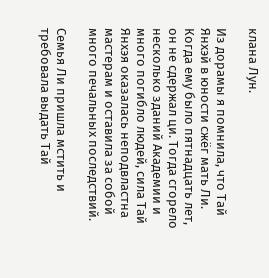клана Лун.

Из дорамы я помнила, что Тай Янхэй в юности сжёг мать Ли. Когда ему было пятнадцать лет, он не сдержал ци. Тогда сгорело несколько зданий Академии и много погибло людей, сила Тай Янхэя оказалась неподвластна мастерам и оставила за собой много печальных последствий.

Семья Ли пришла мстить и требовала выдать Тай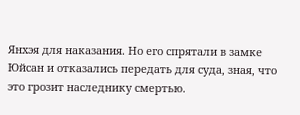Янхэя для наказания. Но его спрятали в замке Юйсан и отказались передать для суда, зная, что это грозит наследнику смертью.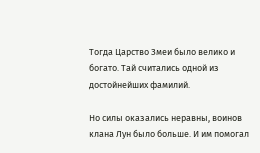Тогда Царство Змеи было велико и богато. Тай считались одной из достойнейших фамилий.

Но силы оказались неравны, воинов клана Лун было больше. И им помогал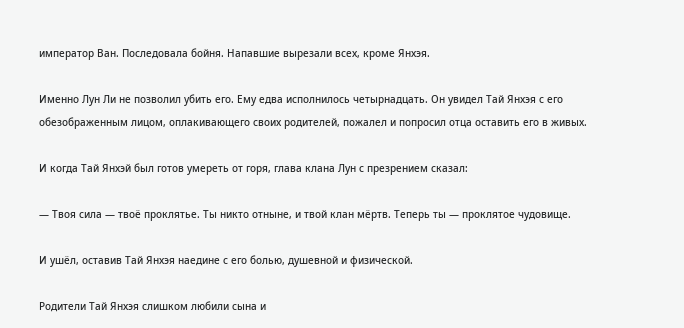император Ван. Последовала бойня. Напавшие вырезали всех, кроме Янхэя.

Именно Лун Ли не позволил убить его. Ему едва исполнилось четырнадцать. Он увидел Тай Янхэя с его обезображенным лицом, оплакивающего своих родителей, пожалел и попросил отца оставить его в живых.

И когда Тай Янхэй был готов умереть от горя, глава клана Лун с презрением сказал:

— Твоя сила — твоё проклятье. Ты никто отныне, и твой клан мёртв. Теперь ты — проклятое чудовище.

И ушёл, оставив Тай Янхэя наедине с его болью, душевной и физической.

Родители Тай Янхэя слишком любили сына и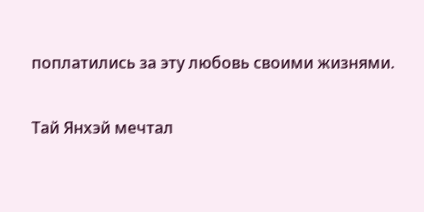поплатились за эту любовь своими жизнями.

Тай Янхэй мечтал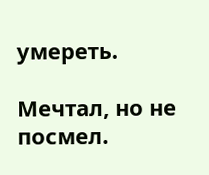умереть.

Мечтал, но не посмел.